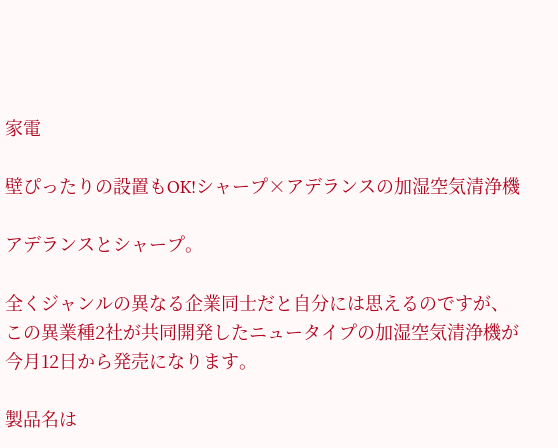家電

壁ぴったりの設置もOK!シャープ×アデランスの加湿空気清浄機

アデランスとシャープ。

全くジャンルの異なる企業同士だと自分には思えるのですが、この異業種2社が共同開発したニュータイプの加湿空気清浄機が今月12日から発売になります。

製品名は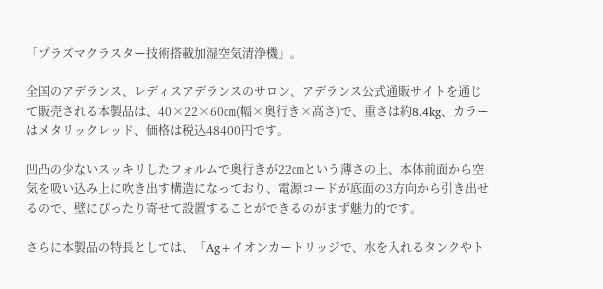「プラズマクラスター技術搭載加湿空気清浄機」。

全国のアデランス、レディスアデランスのサロン、アデランス公式通販サイトを通じて販売される本製品は、40×22×60㎝(幅×奥行き×高さ)で、重さは約8.4kg、カラーはメタリックレッド、価格は税込48400円です。

凹凸の少ないスッキリしたフォルムで奥行きが22㎝という薄さの上、本体前面から空気を吸い込み上に吹き出す構造になっており、電源コードが底面の3方向から引き出せるので、壁にぴったり寄せて設置することができるのがまず魅力的です。

さらに本製品の特長としては、「Ag+イオンカートリッジで、水を入れるタンクやト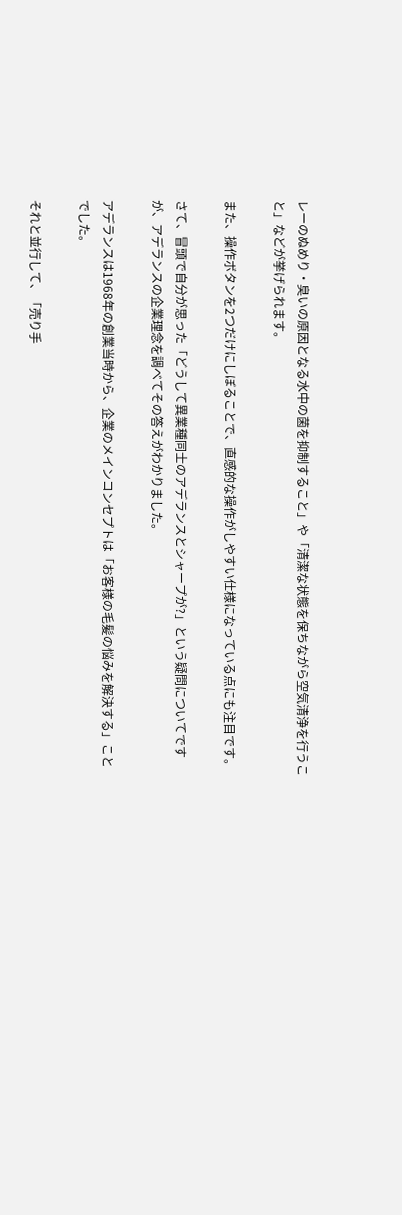レーのぬめり・臭いの原因となる水中の菌を抑制すること」や「清潔な状態を保ちながら空気清浄を行うこと」などが挙げられます。

また、操作ボタンを2つだけにしぼることで、直感的な操作がしやすい仕様になっている点にも注目です。

さて、冒頭で自分が思った「どうして異業種同士のアデランスとシャープが?」という疑問についてですが、アデランスの企業理念を調べてその答えがわかりました。

アデランスは1968年の創業当時から、企業のメインコンセプトは「お客様の毛髪の悩みを解決する」ことでした。

それと並行して、「売り手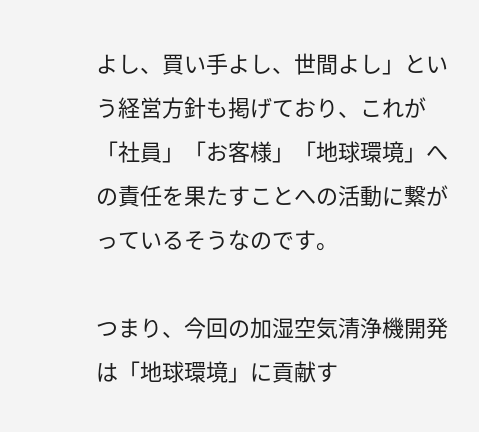よし、買い手よし、世間よし」という経営方針も掲げており、これが「社員」「お客様」「地球環境」への責任を果たすことへの活動に繋がっているそうなのです。

つまり、今回の加湿空気清浄機開発は「地球環境」に貢献す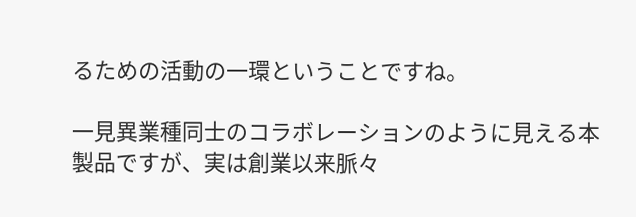るための活動の一環ということですね。

一見異業種同士のコラボレーションのように見える本製品ですが、実は創業以来脈々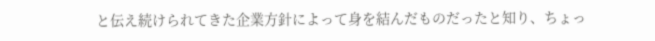と伝え続けられてきた企業方針によって身を結んだものだったと知り、ちょっ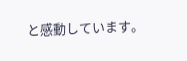と感動しています。